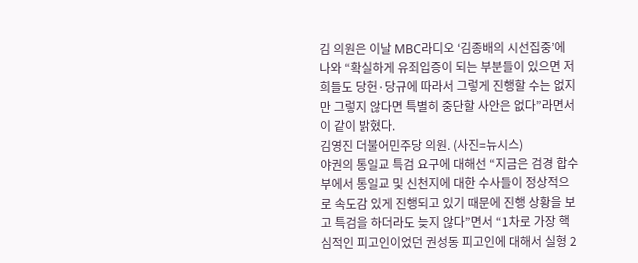김 의원은 이날 MBC라디오 ‘김종배의 시선집중’에 나와 “확실하게 유죄입증이 되는 부분들이 있으면 저희들도 당헌·당규에 따라서 그렇게 진행할 수는 없지만 그렇지 않다면 특별히 중단할 사안은 없다”라면서 이 같이 밝혔다.
김영진 더불어민주당 의원. (사진=뉴시스)
야권의 통일교 특검 요구에 대해선 “지금은 검경 합수부에서 통일교 및 신천지에 대한 수사들이 정상적으로 속도감 있게 진행되고 있기 때문에 진행 상황을 보고 특검을 하더라도 늦지 않다”면서 “1차로 가장 핵심적인 피고인이었던 권성동 피고인에 대해서 실형 2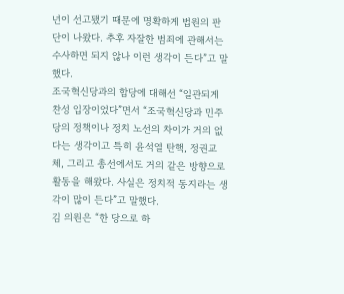년이 선고됐기 때문에 명확하게 법원의 판단이 나왔다. 추후 자잘한 범죄에 관해서는 수사하면 되지 않나 이런 생각이 든다”고 말했다.
조국혁신당과의 합당에 대해선 “일관되게 찬성 입장이었다”면서 “조국혁신당과 민주당의 정책이나 정치 노선의 차이가 거의 없다는 생각이고 특히 윤석열 탄핵, 정권교체, 그리고 총선에서도 거의 같은 방향으로 활동을 해왔다. 사실은 정치적 동지라는 생각이 많이 든다”고 말했다.
김 의원은 “한 당으로 하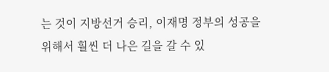는 것이 지방선거 승리, 이재명 정부의 성공을 위해서 훨씬 더 나은 길을 갈 수 있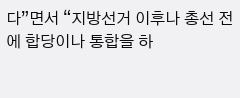다”면서 “지방선거 이후나 총선 전에 합당이나 통합을 하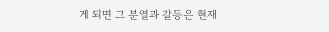게 되면 그 분열과 갈등은 현재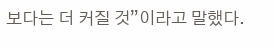보다는 더 커질 것”이라고 말했다.